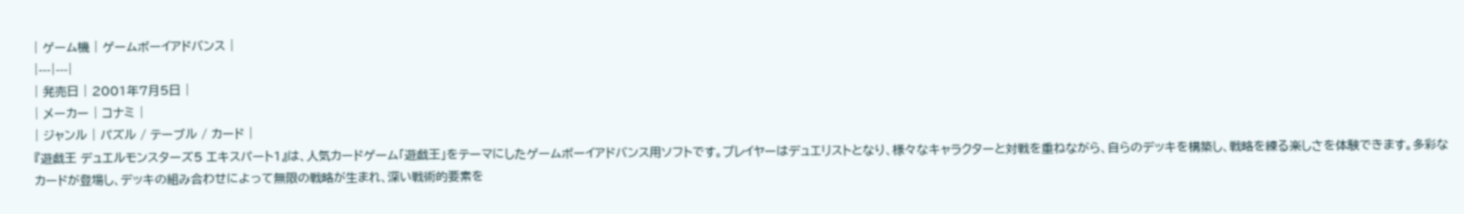| ゲーム機 | ゲームボーイアドバンス |
|---|---|
| 発売日 | 2001年7月5日 |
| メーカー | コナミ |
| ジャンル | パズル / テーブル / カード |
『遊戯王 デュエルモンスターズ5 エキスパート1』は、人気カードゲーム「遊戯王」をテーマにしたゲームボーイアドバンス用ソフトです。プレイヤーはデュエリストとなり、様々なキャラクターと対戦を重ねながら、自らのデッキを構築し、戦略を練る楽しさを体験できます。多彩なカードが登場し、デッキの組み合わせによって無限の戦略が生まれ、深い戦術的要素を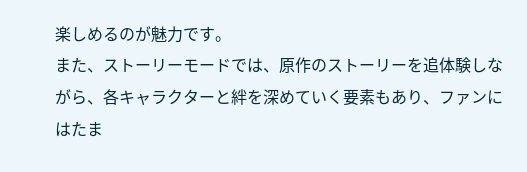楽しめるのが魅力です。
また、ストーリーモードでは、原作のストーリーを追体験しながら、各キャラクターと絆を深めていく要素もあり、ファンにはたま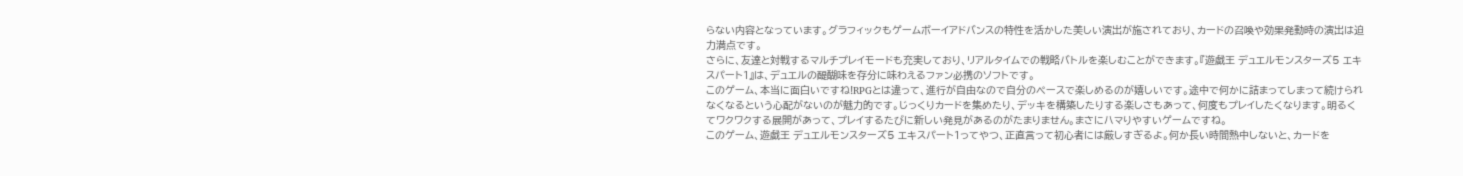らない内容となっています。グラフィックもゲームボーイアドバンスの特性を活かした美しい演出が施されており、カードの召喚や効果発動時の演出は迫力満点です。
さらに、友達と対戦するマルチプレイモードも充実しており、リアルタイムでの戦略バトルを楽しむことができます。『遊戯王 デュエルモンスターズ5 エキスパート1』は、デュエルの醍醐味を存分に味わえるファン必携のソフトです。
このゲーム、本当に面白いですね!RPGとは違って、進行が自由なので自分のペースで楽しめるのが嬉しいです。途中で何かに詰まってしまって続けられなくなるという心配がないのが魅力的です。じっくりカードを集めたり、デッキを構築したりする楽しさもあって、何度もプレイしたくなります。明るくてワクワクする展開があって、プレイするたびに新しい発見があるのがたまりません。まさにハマりやすいゲームですね。
このゲーム、遊戯王 デュエルモンスターズ5 エキスパート1ってやつ、正直言って初心者には厳しすぎるよ。何か長い時間熱中しないと、カードを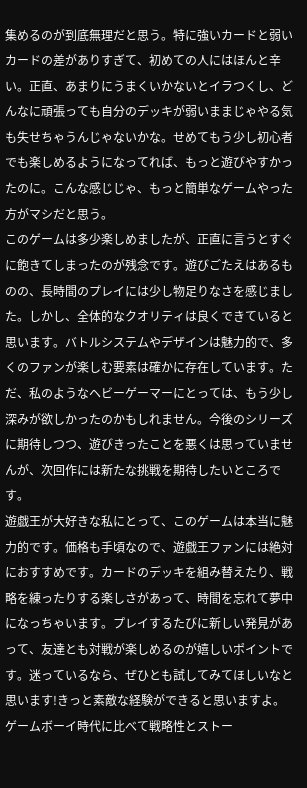集めるのが到底無理だと思う。特に強いカードと弱いカードの差がありすぎて、初めての人にはほんと辛い。正直、あまりにうまくいかないとイラつくし、どんなに頑張っても自分のデッキが弱いままじゃやる気も失せちゃうんじゃないかな。せめてもう少し初心者でも楽しめるようになってれば、もっと遊びやすかったのに。こんな感じじゃ、もっと簡単なゲームやった方がマシだと思う。
このゲームは多少楽しめましたが、正直に言うとすぐに飽きてしまったのが残念です。遊びごたえはあるものの、長時間のプレイには少し物足りなさを感じました。しかし、全体的なクオリティは良くできていると思います。バトルシステムやデザインは魅力的で、多くのファンが楽しむ要素は確かに存在しています。ただ、私のようなヘビーゲーマーにとっては、もう少し深みが欲しかったのかもしれません。今後のシリーズに期待しつつ、遊びきったことを悪くは思っていませんが、次回作には新たな挑戦を期待したいところです。
遊戯王が大好きな私にとって、このゲームは本当に魅力的です。価格も手頃なので、遊戯王ファンには絶対におすすめです。カードのデッキを組み替えたり、戦略を練ったりする楽しさがあって、時間を忘れて夢中になっちゃいます。プレイするたびに新しい発見があって、友達とも対戦が楽しめるのが嬉しいポイントです。迷っているなら、ぜひとも試してみてほしいなと思います!きっと素敵な経験ができると思いますよ。
ゲームボーイ時代に比べて戦略性とストー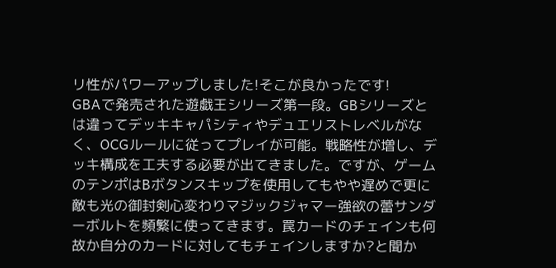リ性がパワーアップしました!そこが良かったです!
GBAで発売された遊戯王シリーズ第一段。GBシリーズとは違ってデッキキャパシティやデュエリストレベルがなく、OCGルールに従ってプレイが可能。戦略性が増し、デッキ構成を工夫する必要が出てきました。ですが、ゲームのテンポはBボタンスキップを使用してもやや遅めで更に敵も光の御封剣心変わりマジックジャマー強欲の蕾サンダーボルトを頻繁に使ってきます。罠カードのチェインも何故か自分のカードに対してもチェインしますか?と聞か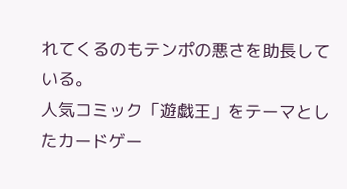れてくるのもテンポの悪さを助長している。
人気コミック「遊戯王」をテーマとしたカードゲー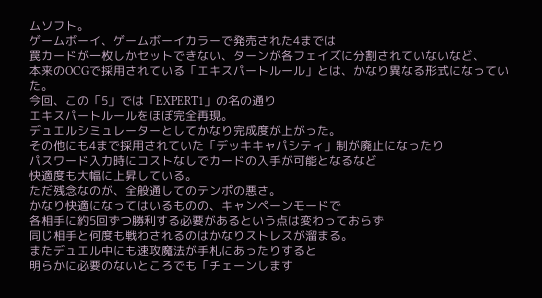ムソフト。
ゲームボーイ、ゲームボーイカラーで発売された4までは
罠カードが一枚しかセットできない、ターンが各フェイズに分割されていないなど、
本来のOCGで採用されている「エキスパートルール」とは、かなり異なる形式になっていた。
今回、この「5」では「EXPERT1」の名の通り
エキスパートルールをほぼ完全再現。
デュエルシミュレーターとしてかなり完成度が上がった。
その他にも4まで採用されていた「デッキキャパシティ」制が廃止になったり
パスワード入力時にコストなしでカードの入手が可能となるなど
快適度も大幅に上昇している。
ただ残念なのが、全般通してのテンポの悪さ。
かなり快適になってはいるものの、キャンペーンモードで
各相手に約5回ずつ勝利する必要があるという点は変わっておらず
同じ相手と何度も戦わされるのはかなりストレスが溜まる。
またデュエル中にも速攻魔法が手札にあったりすると
明らかに必要のないところでも「チェーンします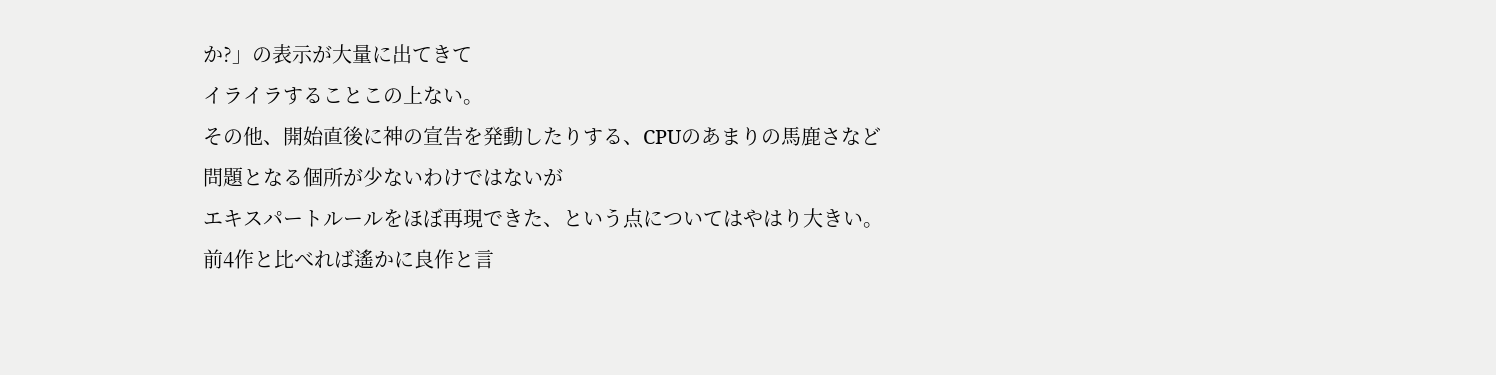か?」の表示が大量に出てきて
イライラすることこの上ない。
その他、開始直後に神の宣告を発動したりする、CPUのあまりの馬鹿さなど
問題となる個所が少ないわけではないが
エキスパートルールをほぼ再現できた、という点についてはやはり大きい。
前4作と比べれば遙かに良作と言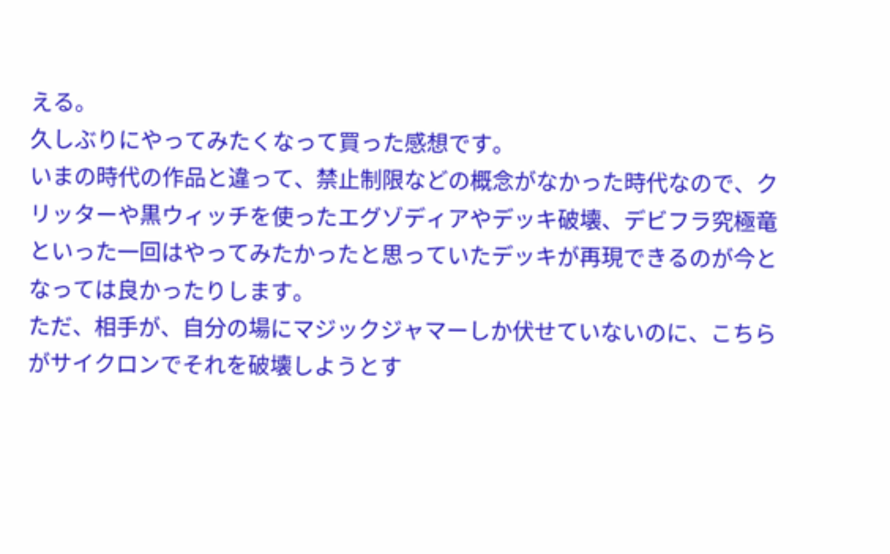える。
久しぶりにやってみたくなって買った感想です。
いまの時代の作品と違って、禁止制限などの概念がなかった時代なので、クリッターや黒ウィッチを使ったエグゾディアやデッキ破壊、デビフラ究極竜といった一回はやってみたかったと思っていたデッキが再現できるのが今となっては良かったりします。
ただ、相手が、自分の場にマジックジャマーしか伏せていないのに、こちらがサイクロンでそれを破壊しようとす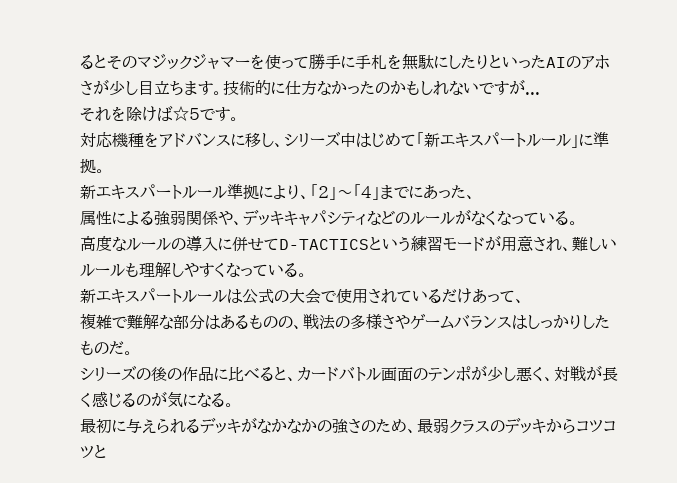るとそのマジックジャマーを使って勝手に手札を無駄にしたりといったAIのアホさが少し目立ちます。技術的に仕方なかったのかもしれないですが...
それを除けば☆5です。
対応機種をアドバンスに移し、シリーズ中はじめて「新エキスパートルール」に準拠。
新エキスパートルール準拠により、「2」〜「4」までにあった、
属性による強弱関係や、デッキキャパシティなどのルールがなくなっている。
高度なルールの導入に併せてD-TACTICSという練習モードが用意され、難しいルールも理解しやすくなっている。
新エキスパートルールは公式の大会で使用されているだけあって、
複雑で難解な部分はあるものの、戦法の多様さやゲームバランスはしっかりしたものだ。
シリーズの後の作品に比べると、カードバトル画面のテンポが少し悪く、対戦が長く感じるのが気になる。
最初に与えられるデッキがなかなかの強さのため、最弱クラスのデッキからコツコツと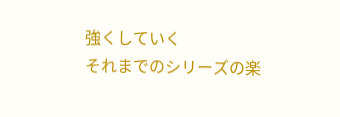強くしていく
それまでのシリーズの楽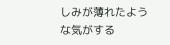しみが薄れたような気がする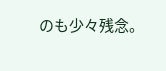のも少々残念。